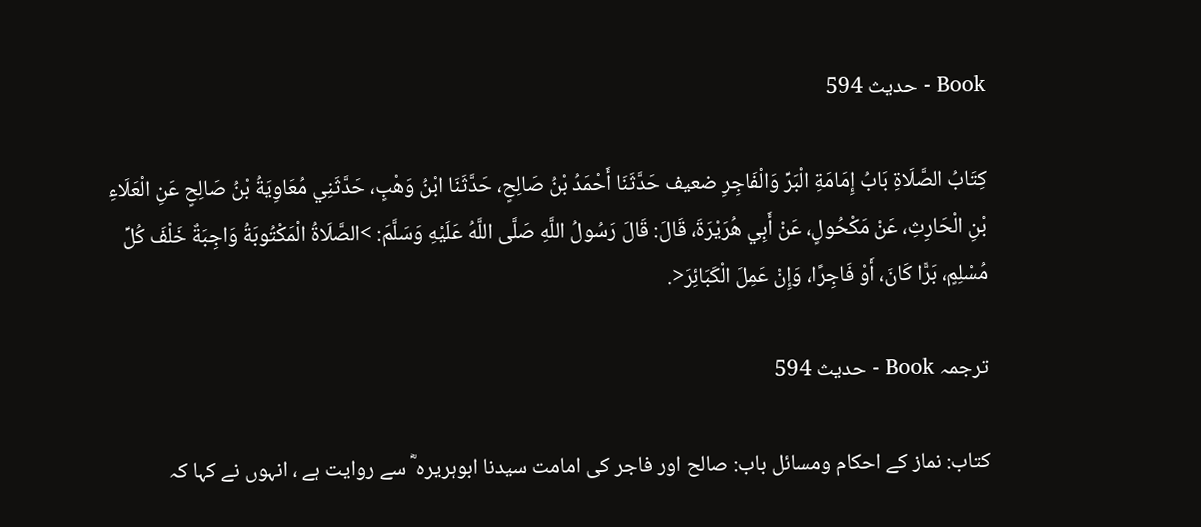Book - حدیث 594

كِتَابُ الصَّلَاةِ بَابُ إِمَامَةِ الْبَرِّ وَالْفَاجِرِ ضعیف حَدَّثَنَا أَحْمَدُ بْنُ صَالِحٍ، حَدَّثَنَا ابْنُ وَهْبٍ، حَدَّثَنِي مُعَاوِيَةُ بْنُ صَالِحٍ عَنِ الْعَلَاءِ بْنِ الْحَارِثِ، عَنْ مَكْحُولٍ، عَنْ أَبِي هُرَيْرَةَ، قَالَ: قَالَ رَسُولُ اللَّهِ صَلَّى اللَّهُ عَلَيْهِ وَسَلَّمَ: >الصَّلَاةُ الْمَكْتُوبَةُ وَاجِبَةٌ خَلْفَ كُلِّ مُسْلِمٍ، بَرًّا كَانَ، أَوْ فَاجِرًا، وَإِنْ عَمِلَ الْكَبَائِرَ<.

ترجمہ Book - حدیث 594

کتاب: نماز کے احکام ومسائل باب: صالح اور فاجر کی امامت سیدنا ابوہریرہ ؓ سے روایت ہے ، انہوں نے کہا کہ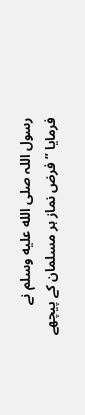رسول اللہ صلى الله عليه وسلم نے فرمایا ” فرض نماز ہر مسلمان کے پیچھے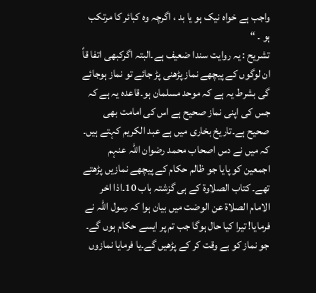واجب ہے خواہ نیک ہو یا بد ، اگرچہ وہ کبائر کا مرتکب ہو ۔ “
تشریح : یہ روایت سندا ضعیف ہے۔البتہ اگرکبھی اتفا قاً ان لوگوں کے پیچھے نماز پڑھنی پڑ جائے تو نماز ہوجائے گی بشرط یہ ہے کہ موحد مسلمان ہو۔قاعدہ یہ ہے کہ جس کی اپنی نماز صحیح ہے اس کی امامت بھی صحیح ہے۔تاریخ بخاری میں ہے عبد الکریم کہتے ہیں۔ کہ میں نے دس اصحاب محمد رضوان اللہ عنہم اجمعین کو پایا جو ظالم حکام کے پیچھے نمازیں پڑھتے تھے۔ کتاب الصلاوۃ کے ہی گزشتہ باب 10۔اذا اخر الامام الصلاة عن الوضت میں بیان ہوا کہ رسول اللہ نے فرمایا! تیرا کیا حال ہوگا جب تم پر ایسے حکام ہوں گے۔ جو نماز کو بے وقت کر کے پڑھیں گے۔یا فرمایا نمازوں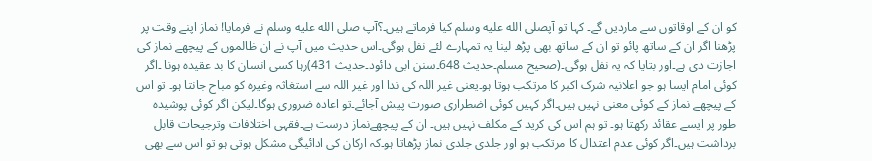کو ان کے اوقاتوں سے ماردیں گے۔ کہا تو آپصلى الله عليه وسلم کیا فرماتے ہیں۔؟آپ صلى الله عليه وسلم نے فرمایا! نماز اپنے وقت پر پڑھنا اگر ان کے ساتھ پائو تو ان کے ساتھ بھی پڑھ لینا یہ تمہارے لئے نفل ہوگی۔اس حدیث میں آپ نے ان ظالموں کے پیچھے نماز کی اجازت دی ہے۔اور بتایا کہ یہ نفل ہوگی۔(صحیح مسلم۔حدیث 648۔سنن ابی دائود۔حدیث 431)رہا کسی انسان کا بد عقیدہ ہونا ۔اگر کوئی امام ایسا ہو جو اعلانیہ شرک اکبر کا مرتکب ہوتا ہو۔یعنی غیر اللہ کی ندا اور غیر اللہ سے استغاثہ وغیرہ کو مباح جانتا ہو۔ تو اس کے پیچھے نماز کے کوئی معنی نہیں ہیں۔اگر کہیں کوئی اضطراری صورت پیش آجائے۔تو اعادہ ضروری ہوگا۔لیکن اگر کوئی پوشیدہ طور پر ایسے عقائد رکھتا ہو۔ تو ہم اس کی کرید کے مکلف نہیں ہیں۔ ان کے پیچھےنماز درست ہے۔فقہی اختلافات وترجیحات قابل برداشت ہیں۔اگر کوئی عدم اعتدال کا مرتکب ہو اور جلدی جلدی نماز پڑھاتا ہو۔کہ ارکان کی ادائیگی مشکل ہوتی ہو تو اس سے بھی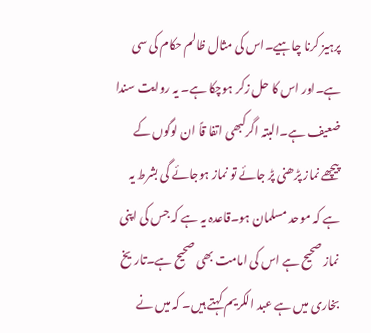پرہیز کرنا چاہیے۔اس کی مثال ظالم حکام کی سی ہے۔اور اس کا حل زکر ہوچکا ہے۔ یہ روایت سندا ضعیف ہے۔البتہ اگرکبھی اتفا قاً ان لوگوں کے پیچھے نماز پڑھنی پڑ جائے تو نماز ہوجائے گی بشرط یہ ہے کہ موحد مسلمان ہو۔قاعدہ یہ ہے کہ جس کی اپنی نماز صحیح ہے اس کی امامت بھی صحیح ہے۔تاریخ بخاری میں ہے عبد الکریم کہتے ہیں۔ کہ میں نے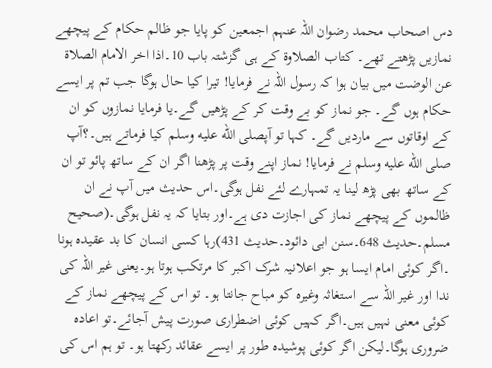دس اصحاب محمد رضوان اللہ عنہم اجمعین کو پایا جو ظالم حکام کے پیچھے نمازیں پڑھتے تھے۔ کتاب الصلاوۃ کے ہی گزشتہ باب 10۔اذا اخر الامام الصلاة عن الوضت میں بیان ہوا کہ رسول اللہ نے فرمایا! تیرا کیا حال ہوگا جب تم پر ایسے حکام ہوں گے۔ جو نماز کو بے وقت کر کے پڑھیں گے۔یا فرمایا نمازوں کو ان کے اوقاتوں سے ماردیں گے۔ کہا تو آپصلى الله عليه وسلم کیا فرماتے ہیں۔؟آپ صلى الله عليه وسلم نے فرمایا! نماز اپنے وقت پر پڑھنا اگر ان کے ساتھ پائو تو ان کے ساتھ بھی پڑھ لینا یہ تمہارے لئے نفل ہوگی۔اس حدیث میں آپ نے ان ظالموں کے پیچھے نماز کی اجازت دی ہے۔اور بتایا کہ یہ نفل ہوگی۔(صحیح مسلم۔حدیث 648۔سنن ابی دائود۔حدیث 431)رہا کسی انسان کا بد عقیدہ ہونا ۔اگر کوئی امام ایسا ہو جو اعلانیہ شرک اکبر کا مرتکب ہوتا ہو۔یعنی غیر اللہ کی ندا اور غیر اللہ سے استغاثہ وغیرہ کو مباح جانتا ہو۔ تو اس کے پیچھے نماز کے کوئی معنی نہیں ہیں۔اگر کہیں کوئی اضطراری صورت پیش آجائے۔تو اعادہ ضروری ہوگا۔لیکن اگر کوئی پوشیدہ طور پر ایسے عقائد رکھتا ہو۔ تو ہم اس کی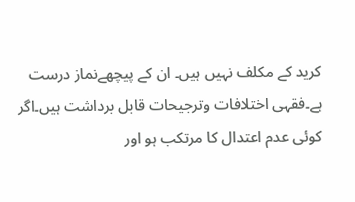کرید کے مکلف نہیں ہیں۔ ان کے پیچھےنماز درست ہے۔فقہی اختلافات وترجیحات قابل برداشت ہیں۔اگر کوئی عدم اعتدال کا مرتکب ہو اور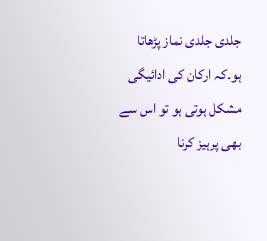جلدی جلدی نماز پڑھاتا ہو۔کہ ارکان کی ادائیگی مشکل ہوتی ہو تو اس سے بھی پرہیز کرنا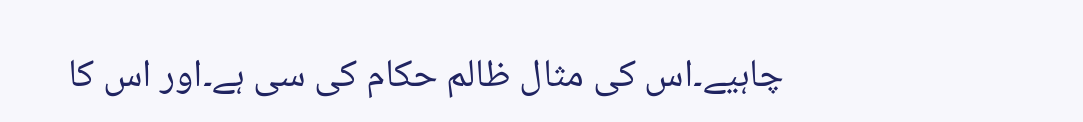چاہیے۔اس کی مثال ظالم حکام کی سی ہے۔اور اس کا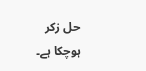حل زکر ہوچکا ہے۔